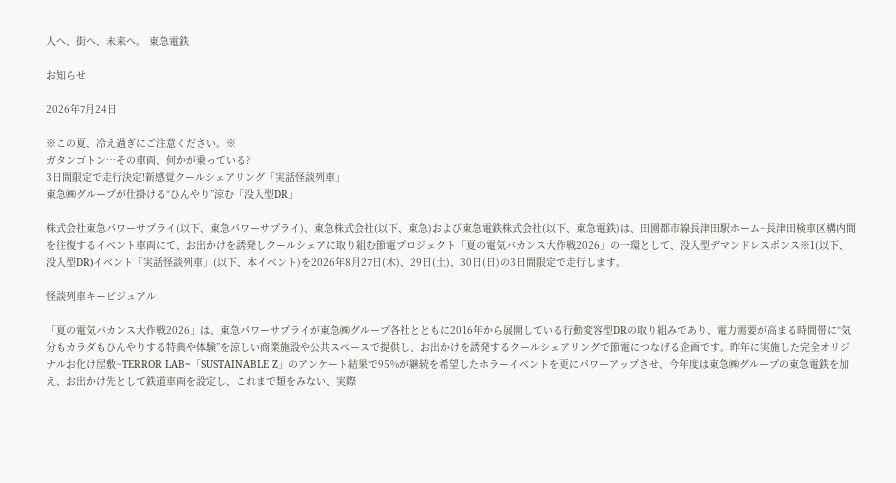人へ、街へ、未来へ。 東急電鉄

お知らせ

2026年7月24日

※この夏、冷え過ぎにご注意ください。※
ガタンゴトン…その車両、何かが乗っている?
3日間限定で走行決定!新感覚クールシェアリング「実話怪談列車」
東急㈱グループが仕掛ける“ひんやり”涼む「没入型DR」

株式会社東急パワーサプライ(以下、東急パワーサプライ)、東急株式会社(以下、東急)および東急電鉄株式会社(以下、東急電鉄)は、田園都市線長津田駅ホーム~長津田検車区構内間を往復するイベント車両にて、お出かけを誘発しクールシェアに取り組む節電プロジェクト「夏の電気バカンス大作戦2026」の一環として、没入型デマンドレスポンス※1(以下、没入型DR)イベント「実話怪談列車」(以下、本イベント)を2026年8月27日(木)、29日(土)、30日(日)の3日間限定で走行します。

怪談列車キービジュアル

「夏の電気バカンス大作戦2026」は、東急パワーサプライが東急㈱グループ各社とともに2016年から展開している行動変容型DRの取り組みであり、電力需要が高まる時間帯に“気分もカラダもひんやりする特典や体験”を涼しい商業施設や公共スペースで提供し、お出かけを誘発するクールシェアリングで節電につなげる企画です。昨年に実施した完全オリジナルお化け屋敷~TERROR LAB~「SUSTAINABLE Z」のアンケート結果で95%が継続を希望したホラーイベントを更にパワーアップさせ、今年度は東急㈱グループの東急電鉄を加え、お出かけ先として鉄道車両を設定し、これまで類をみない、実際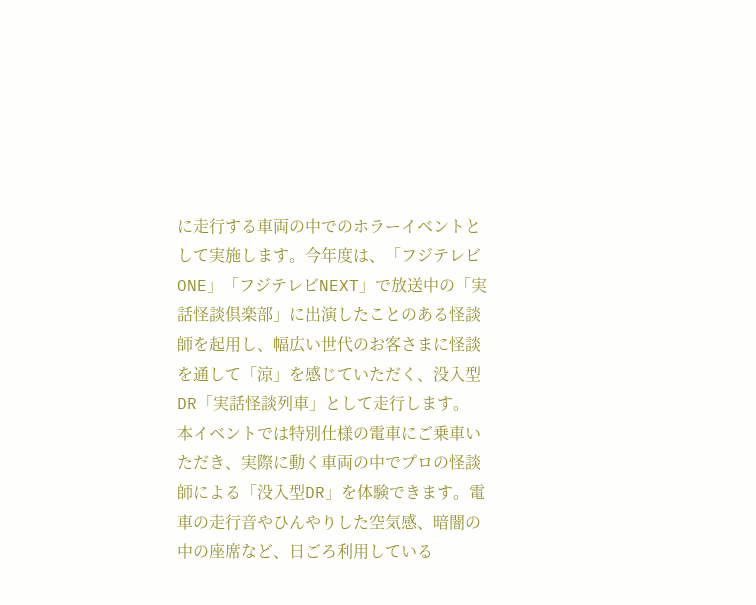に走行する車両の中でのホラーイベントとして実施します。今年度は、「フジテレビONE」「フジテレビNEXT」で放送中の「実話怪談倶楽部」に出演したことのある怪談師を起用し、幅広い世代のお客さまに怪談を通して「涼」を感じていただく、没入型DR「実話怪談列車」として走行します。
本イベントでは特別仕様の電車にご乗車いただき、実際に動く車両の中でプロの怪談師による「没入型DR」を体験できます。電車の走行音やひんやりした空気感、暗闇の中の座席など、日ごろ利用している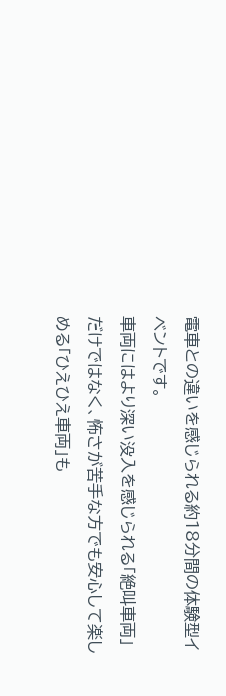電車との違いを感じられる約18分間の体験型イベントです。
車両にはより深い没入を感じられる「絶叫車両」だけではなく、怖さが苦手な方でも安心して楽しめる「ひえひえ車両」も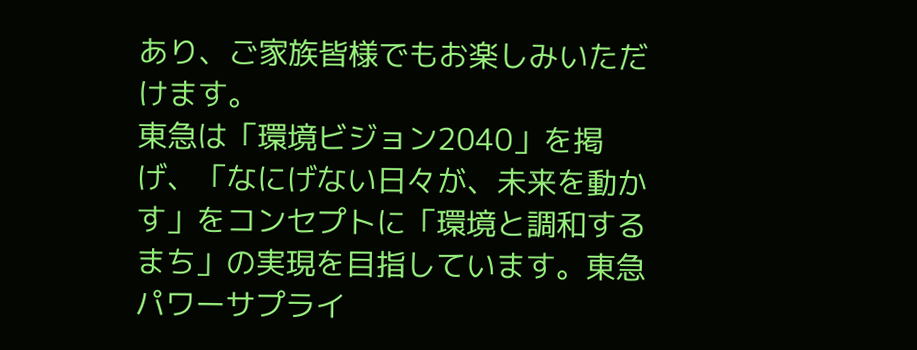あり、ご家族皆様でもお楽しみいただけます。
東急は「環境ビジョン2040」を掲げ、「なにげない日々が、未来を動かす」をコンセプトに「環境と調和するまち」の実現を目指しています。東急パワーサプライ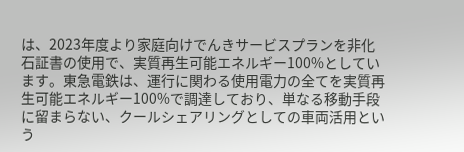は、2023年度より家庭向けでんきサービスプランを非化石証書の使用で、実質再生可能エネルギー100%としています。東急電鉄は、運行に関わる使用電力の全てを実質再生可能エネルギー100%で調達しており、単なる移動手段に留まらない、クールシェアリングとしての車両活用という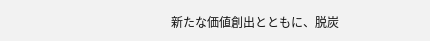新たな価値創出とともに、脱炭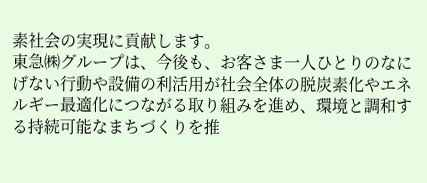素社会の実現に貢献します。
東急㈱グループは、今後も、お客さま一人ひとりのなにげない行動や設備の利活用が社会全体の脱炭素化やエネルギー最適化につながる取り組みを進め、環境と調和する持続可能なまちづくりを推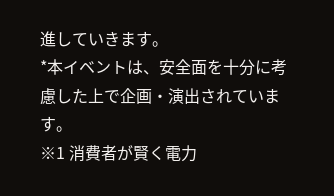進していきます。
*本イベントは、安全面を十分に考慮した上で企画・演出されています。
※1 消費者が賢く電力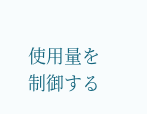使用量を制御する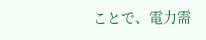ことで、電力需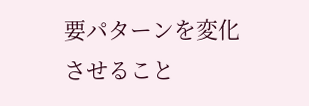要パターンを変化させること